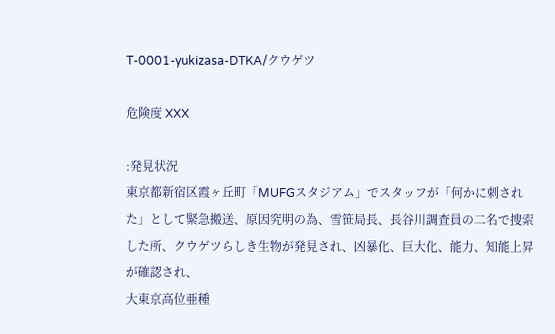T-0001-yukizasa-DTKA/クウゲツ

危険度 XXX

:発見状況
東京都新宿区霞ヶ丘町「MUFGスタジアム」でスタッフが「何かに刺された」として緊急搬送、原因究明の為、雪笹局長、長谷川調査員の二名で捜索した所、クウゲツらしき生物が発見され、凶暴化、巨大化、能力、知能上昇が確認され、
大東京高位亜種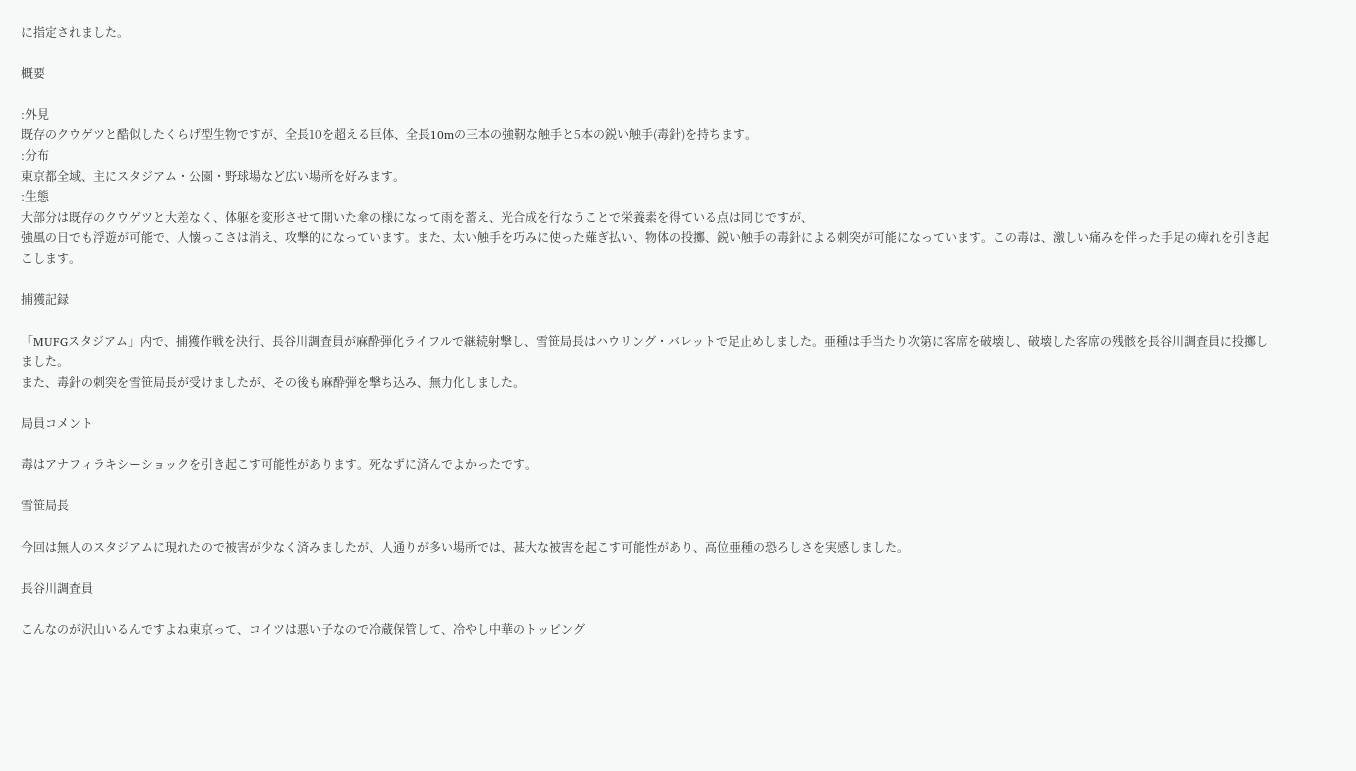に指定されました。

概要

:外見
既存のクウゲツと酷似したくらげ型生物ですが、全長10を超える巨体、全長10mの三本の強靭な触手と5本の鋭い触手(毒針)を持ちます。
:分布
東京都全域、主にスタジアム・公園・野球場など広い場所を好みます。
:生態
大部分は既存のクウゲツと大差なく、体躯を変形させて開いた傘の様になって雨を蓄え、光合成を行なうことで栄養素を得ている点は同じですが、
強風の日でも浮遊が可能で、人懐っこさは消え、攻撃的になっています。また、太い触手を巧みに使った薙ぎ払い、物体の投擲、鋭い触手の毒針による刺突が可能になっています。この毒は、激しい痛みを伴った手足の痺れを引き起こします。

捕獲記録

「MUFGスタジアム」内で、捕獲作戦を決行、長谷川調査員が麻酔弾化ライフルで継続射撃し、雪笹局長はハウリング・バレットで足止めしました。亜種は手当たり次第に客席を破壊し、破壊した客席の残骸を長谷川調査員に投擲しました。
また、毒針の刺突を雪笹局長が受けましたが、その後も麻酔弾を撃ち込み、無力化しました。

局員コメント

毒はアナフィラキシーショックを引き起こす可能性があります。死なずに済んでよかったです。

雪笹局長

今回は無人のスタジアムに現れたので被害が少なく済みましたが、人通りが多い場所では、甚大な被害を起こす可能性があり、高位亜種の恐ろしさを実感しました。

長谷川調査員

こんなのが沢山いるんですよね東京って、コイツは悪い子なので冷蔵保管して、冷やし中華のトッピング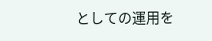としての運用を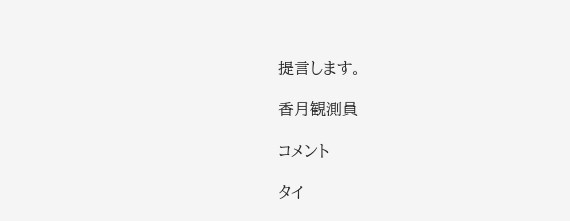提言します。

香月観測員

コメント

タイ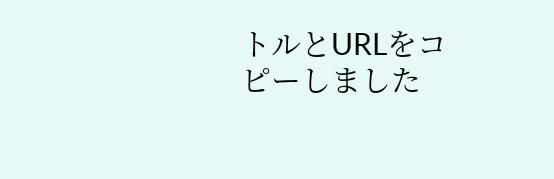トルとURLをコピーしました